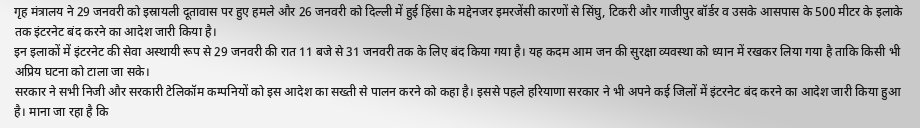गृह मंत्रालय ने 29 जनवरी को इस्रायली दूतावास पर हुए हमले और 26 जनवरी को दिल्ली में हुई हिंसा के मद्देनजर इमरजेंसी कारणों से सिंघु, टिकरी और गाजीपुर बॉर्डर व उसके आसपास के 500 मीटर के इलाके तक इंटरनेट बंद करने का आदेश जारी किया है।
इन इलाकों में इंटरनेट की सेवा अस्थायी रूप से 29 जनवरी की रात 11 बजे से 31 जनवरी तक के लिए बंद किया गया है। यह कदम आम जन की सुरक्षा व्यवस्था को ध्यान में रखकर लिया गया है ताकि किसी भी अप्रिय घटना को टाला जा सके।
सरकार ने सभी निजी और सरकारी टेलिकॉम कम्पनियों को इस आदेश का सख्ती से पालन करने को कहा है। इससे पहले हरियाणा सरकार ने भी अपने कई जिलों में इंटरनेट बंद करने का आदेश जारी किया हुआ है। माना जा रहा है कि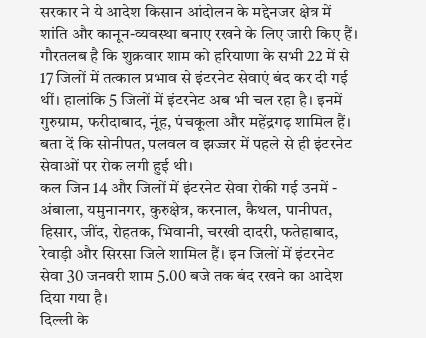सरकार ने ये आदेश किसान आंदोलन के मद्देनजर क्षेत्र में शांति और कानून-व्यवस्था बनाए रखने के लिए जारी किए हैं।
गौरतलब है कि शुक्रवार शाम को हरियाणा के सभी 22 में से 17 जिलों में तत्काल प्रभाव से इंटरनेट सेवाएं बंद कर दी गई थीं। हालांकि 5 जिलों में इंटरनेट अब भी चल रहा है। इनमें गुरुग्राम, फरीदाबाद, नूंह, पंचकूला और महेंद्रगढ़ शामिल हैं। बता दें कि सोनीपत, पलवल व झज्जर में पहले से ही इंटरनेट सेवाओं पर रोक लगी हुई थी।
कल जिन 14 और जिलों में इंटरनेट सेवा रोकी गई उनमें - अंबाला, यमुनानगर, कुरुक्षेत्र, करनाल, कैथल, पानीपत, हिसार, जींद, रोहतक, भिवानी, चरखी दादरी, फतेहाबाद, रेवाड़ी और सिरसा जिले शामिल हैं। इन जिलों में इंटरनेट सेवा 30 जनवरी शाम 5.00 बजे तक बंद रखने का आदेश दिया गया है।
दिल्ली के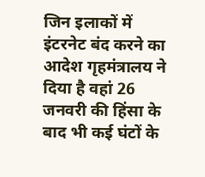जिन इलाकों में इंटरनेट बंद करने का आदेश गृहमंत्रालय ने दिया है वहां 26 जनवरी की हिंसा के बाद भी कई घंटों के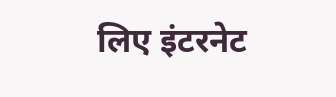लिए इंटरनेट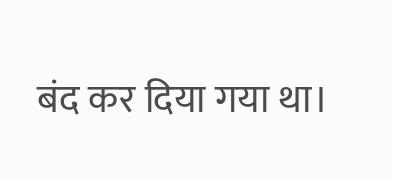बंद कर दिया गया था।